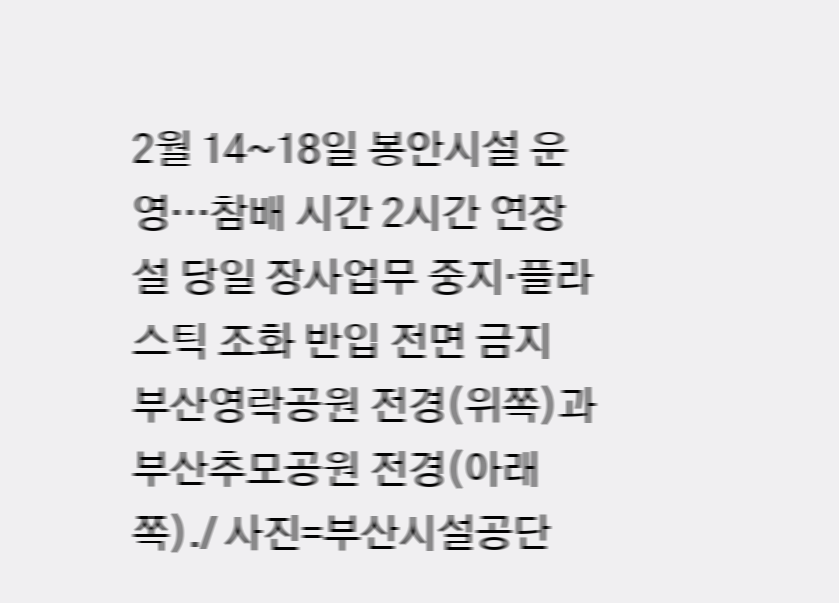2월 14~18일 봉안시설 운영…참배 시간 2시간 연장
설 당일 장사업무 중지·플라스틱 조화 반입 전면 금지
부산영락공원 전경(위쪽)과 부산추모공원 전경(아래쪽)./ 사진=부산시설공단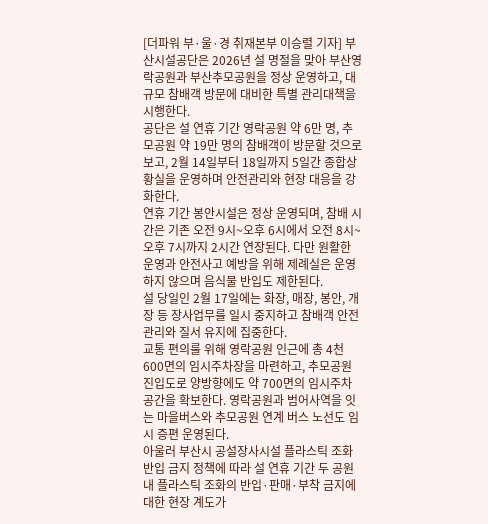[더파워 부·울·경 취재본부 이승렬 기자] 부산시설공단은 2026년 설 명절을 맞아 부산영락공원과 부산추모공원을 정상 운영하고, 대규모 참배객 방문에 대비한 특별 관리대책을 시행한다.
공단은 설 연휴 기간 영락공원 약 6만 명, 추모공원 약 19만 명의 참배객이 방문할 것으로 보고, 2월 14일부터 18일까지 5일간 종합상황실을 운영하며 안전관리와 현장 대응을 강화한다.
연휴 기간 봉안시설은 정상 운영되며, 참배 시간은 기존 오전 9시~오후 6시에서 오전 8시~오후 7시까지 2시간 연장된다. 다만 원활한 운영과 안전사고 예방을 위해 제례실은 운영하지 않으며 음식물 반입도 제한된다.
설 당일인 2월 17일에는 화장, 매장, 봉안, 개장 등 장사업무를 일시 중지하고 참배객 안전관리와 질서 유지에 집중한다.
교통 편의를 위해 영락공원 인근에 총 4천600면의 임시주차장을 마련하고, 추모공원 진입도로 양방향에도 약 700면의 임시주차 공간을 확보한다. 영락공원과 범어사역을 잇는 마을버스와 추모공원 연계 버스 노선도 임시 증편 운영된다.
아울러 부산시 공설장사시설 플라스틱 조화 반입 금지 정책에 따라 설 연휴 기간 두 공원 내 플라스틱 조화의 반입·판매·부착 금지에 대한 현장 계도가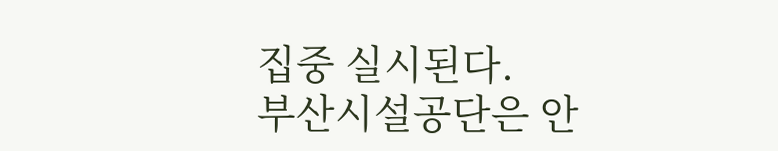집중 실시된다.
부산시설공단은 안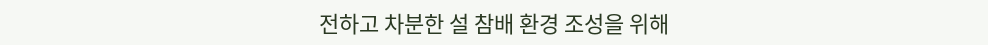전하고 차분한 설 참배 환경 조성을 위해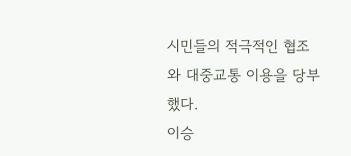시민들의 적극적인 협조와 대중교통 이용을 당부했다.
이승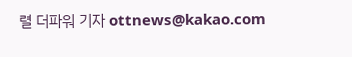렬 더파워 기자 ottnews@kakao.com